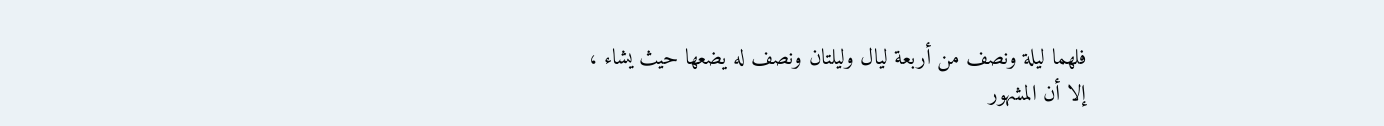فلهما ليلة ونصف من أربعة ليال وليلتان ونصف له يضعها حيث يشاء ،
إلا أن المشهور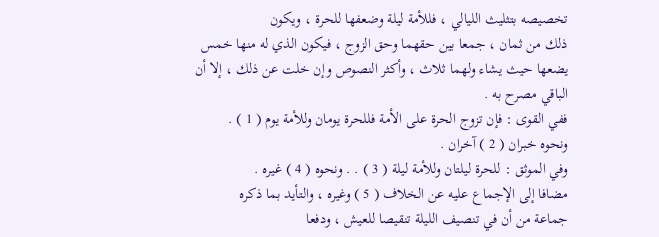تخصيصه بتثليث الليالي ، فللأمة ليلة وضعفها للحرة ، ويكون
ذلك من ثمان ، جمعا بين حقهما وحق الزوج ، فيكون الذي له منها خمس
يضعها حيث يشاء ولهما ثلاث ، وأكثر النصوص وإن خلت عن ذلك ، إلا أن
الباقي مصرح به .
ففي القوى : فإن تزوج الحرة على الأمة فللحرة يومان وللأمة يوم ( 1 ) .
ونحوه خبران ( 2 ) آخران .
وفي الموثق : للحرة ليلتان وللأمة ليلة ( 3 ) . . ونحوه ( 4 ) غيره .
مضافا إلى الإجماع عليه عن الخلاف ( 5 ) وغيره ، والتأيد بما ذكره
جماعة من أن في تنصيف الليلة تنقيصا للعيش ، ودفعا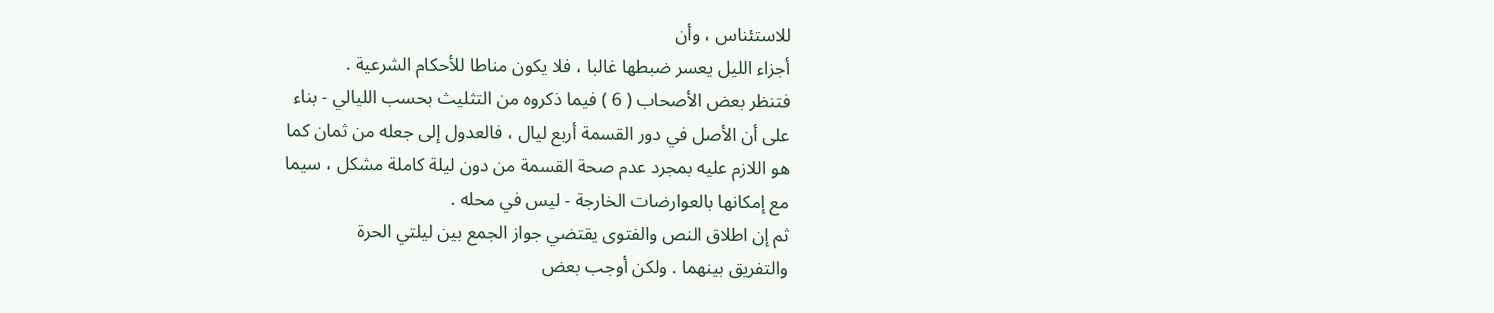للاستئناس ، وأن
أجزاء الليل يعسر ضبطها غالبا ، فلا يكون مناطا للأحكام الشرعية .
فتنظر بعض الأصحاب ( 6 ) فيما ذكروه من التثليث بحسب الليالي - بناء
على أن الأصل في دور القسمة أربع ليال ، فالعدول إلى جعله من ثمان كما
هو اللازم عليه بمجرد عدم صحة القسمة من دون ليلة كاملة مشكل ، سيما
مع إمكانها بالعوارضات الخارجة - ليس في محله .
ثم إن اطلاق النص والفتوى يقتضي جواز الجمع بين ليلتي الحرة
والتفريق بينهما . ولكن أوجب بعض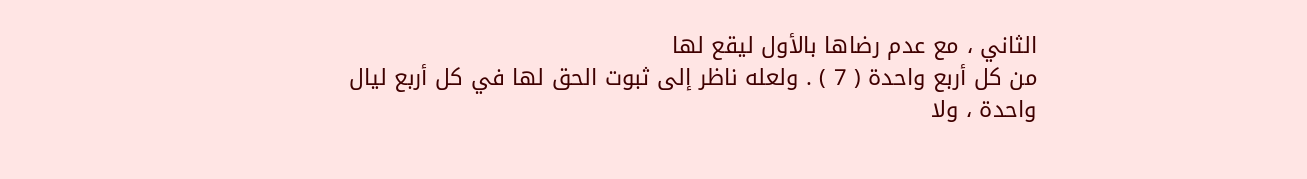الثاني ، مع عدم رضاها بالأول ليقع لها
من كل أربع واحدة ( 7 ) . ولعله ناظر إلى ثبوت الحق لها في كل أربع ليال
واحدة ، ولا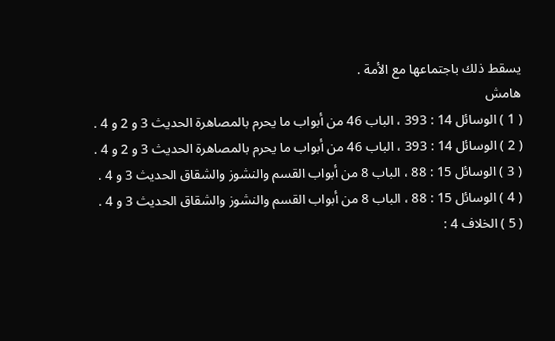يسقط ذلك باجتماعها مع الأمة .
هامش
( 1 ) الوسائل 14 : 393 ، الباب 46 من أبواب ما يحرم بالمصاهرة الحديث 3 و 2 و 4 .
( 2 ) الوسائل 14 : 393 ، الباب 46 من أبواب ما يحرم بالمصاهرة الحديث 3 و 2 و 4 .
( 3 ) الوسائل 15 : 88 ، الباب 8 من أبواب القسم والنشوز والشقاق الحديث 3 و 4 .
( 4 ) الوسائل 15 : 88 ، الباب 8 من أبواب القسم والنشوز والشقاق الحديث 3 و 4 .
( 5 ) الخلاف 4 :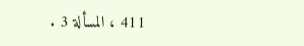411 ، المسألة 3 .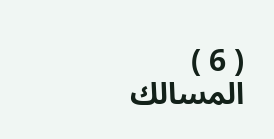( 6 ) المسالك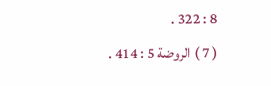8 : 322 .
( 7 ) الروضة 5 : 414 .